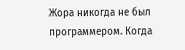Жора никогда не был программером. Когда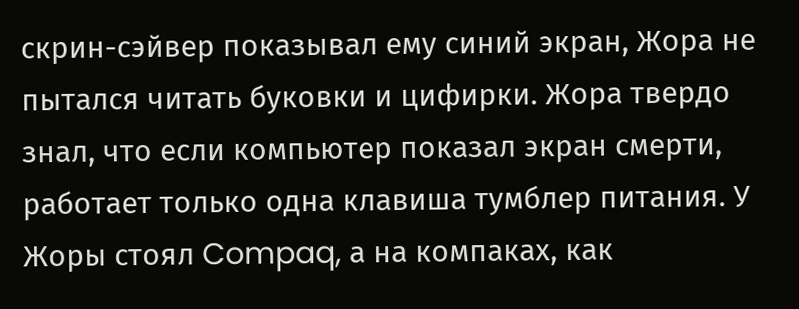скрин-сэйвер показывал ему синий экран, Жора не пытался читать буковки и цифирки. Жора твердо знал, что если компьютер показал экран смерти, работает только одна клавиша тумблер питания. У Жоры стоял Compaq, а на компаках, как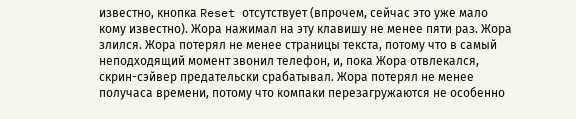известно, кнопка Reset отсутствует (впрочем, сейчас это уже мало кому известно). Жора нажимал на эту клавишу не менее пяти раз. Жора злился. Жора потерял не менее страницы текста, потому что в самый неподходящий момент звонил телефон, и, пока Жора отвлекался, скрин-сэйвер предательски срабатывал. Жора потерял не менее получаса времени, потому что компаки перезагружаются не особенно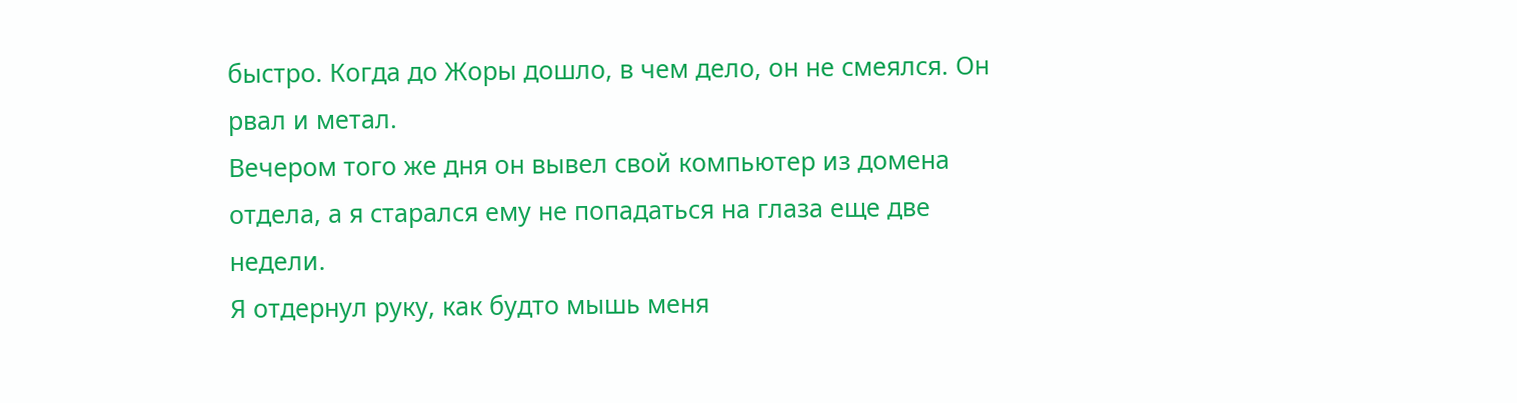быстро. Когда до Жоры дошло, в чем дело, он не смеялся. Он рвал и метал.
Вечером того же дня он вывел свой компьютер из домена отдела, а я старался ему не попадаться на глаза еще две недели.
Я отдернул руку, как будто мышь меня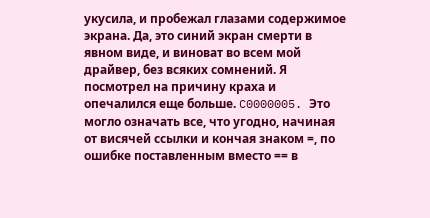укусила, и пробежал глазами содержимое экрана. Да, это синий экран смерти в явном виде, и виноват во всем мой драйвер, без всяких сомнений. Я посмотрел на причину краха и опечалился еще больше. C0000005. Это могло означать все, что угодно, начиная от висячей ссылки и кончая знаком =, по ошибке поставленным вместо == в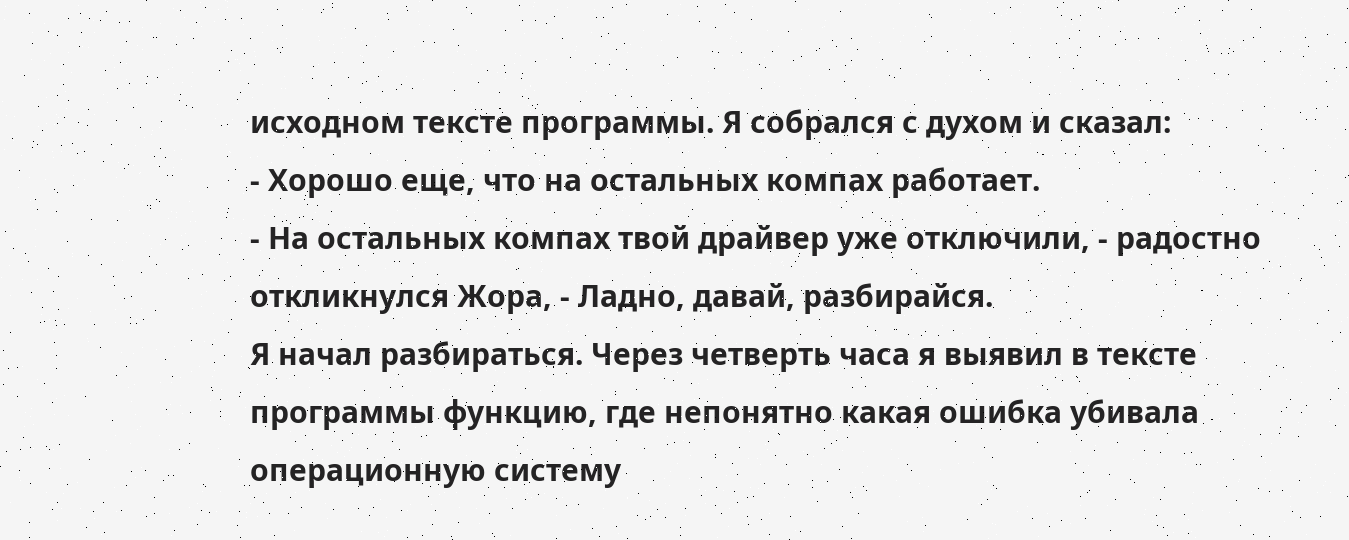исходном тексте программы. Я собрался с духом и сказал:
- Хорошо еще, что на остальных компах работает.
- На остальных компах твой драйвер уже отключили, - радостно откликнулся Жора, - Ладно, давай, разбирайся.
Я начал разбираться. Через четверть часа я выявил в тексте программы функцию, где непонятно какая ошибка убивала операционную систему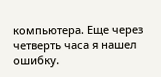компьютера. Еще через четверть часа я нашел ошибку.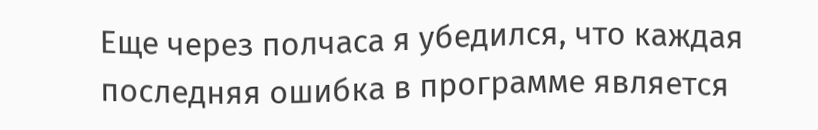Еще через полчаса я убедился, что каждая последняя ошибка в программе является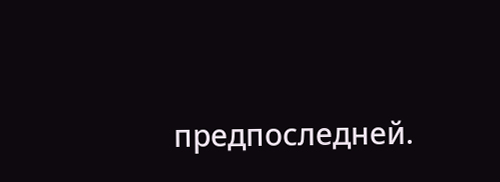предпоследней.